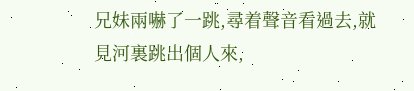兄妹兩嚇了一跳,尋着聲音看過去,就見河裏跳出個人來,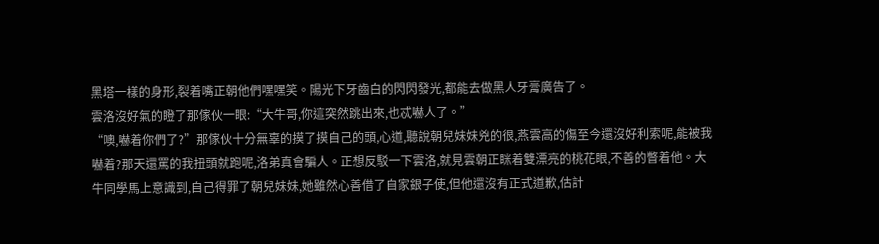黑塔一樣的身形,裂着嘴正朝他們嘿嘿笑。陽光下牙齒白的閃閃發光,都能去做黑人牙膏廣告了。
雲洛沒好氣的瞪了那傢伙一眼:“大牛哥,你這突然跳出來,也忒嚇人了。”
“噢,嚇着你們了?”那傢伙十分無辜的摸了摸自己的頭,心道,聽說朝兒妹妹兇的很,燕雲高的傷至今還沒好利索呢,能被我嚇着?那天還罵的我扭頭就跑呢,洛弟真會騙人。正想反駁一下雲洛,就見雲朝正眯着雙漂亮的桃花眼,不善的瞥着他。大牛同學馬上意識到,自己得罪了朝兒妹妹,她雖然心善借了自家銀子使,但他還沒有正式道歉,估計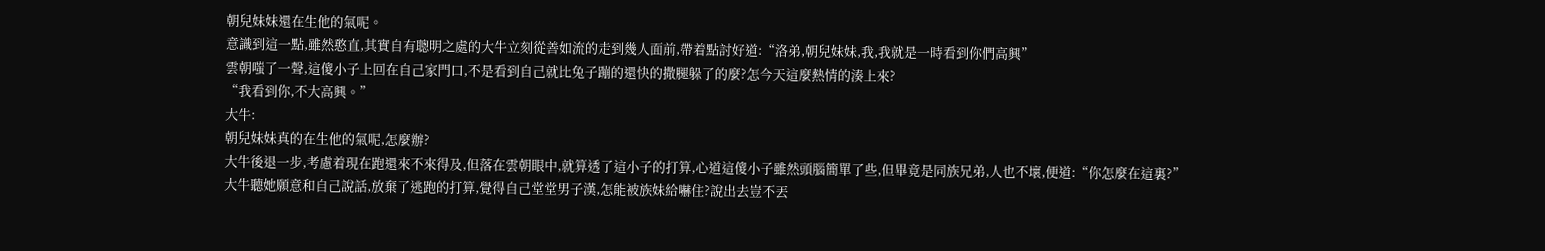朝兒妹妹還在生他的氣呢。
意識到這一點,雖然憨直,其實自有聰明之處的大牛立刻從善如流的走到幾人面前,帶着點討好道:“洛弟,朝兒妹妹,我,我就是一時看到你們高興”
雲朝嗤了一聲,這傻小子上回在自己家門口,不是看到自己就比兔子蹦的還快的撒腿躲了的麼?怎今天這麼熱情的湊上來?
“我看到你,不大高興。”
大牛:
朝兒妹妹真的在生他的氣呢,怎麼辦?
大牛後退一步,考慮着現在跑還來不來得及,但落在雲朝眼中,就算透了這小子的打算,心道這傻小子雖然頭腦簡單了些,但畢竟是同族兄弟,人也不壞,便道:“你怎麼在這裏?”
大牛聽她願意和自己說話,放棄了逃跑的打算,覺得自己堂堂男子漢,怎能被族妹給嚇住?說出去豈不丟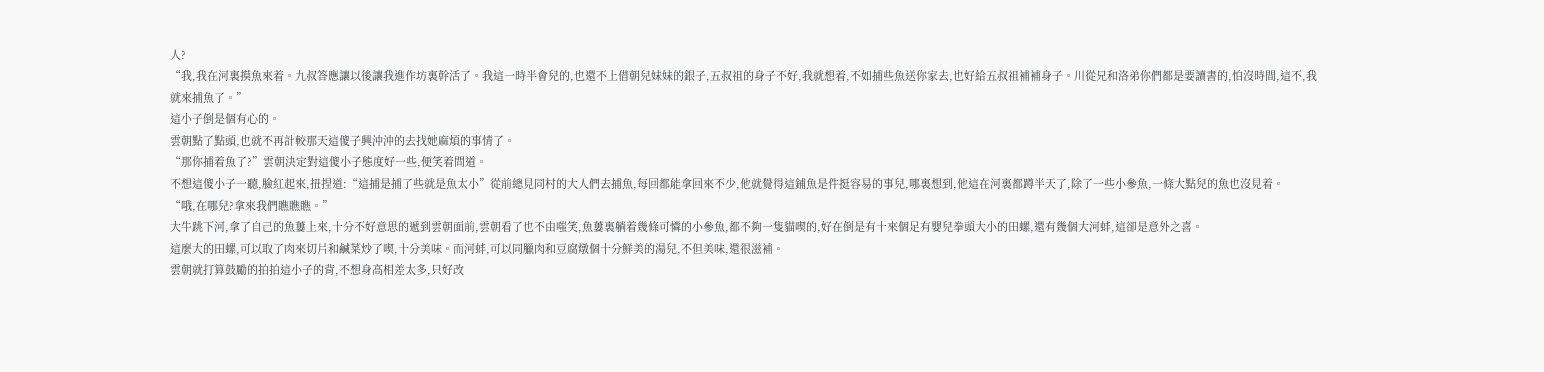人?
“我,我在河裏摸魚來着。九叔答應讓以後讓我進作坊裏幹活了。我這一時半會兒的,也還不上借朝兒妹妹的銀子,五叔祖的身子不好,我就想着,不如捕些魚送你家去,也好給五叔祖補補身子。川從兄和洛弟你們都是要讀書的,怕沒時間,這不,我就來捕魚了。”
這小子倒是個有心的。
雲朝點了點頭,也就不再計較那天這傻子興沖沖的去找她麻煩的事情了。
“那你捕着魚了?”雲朝決定對這傻小子態度好一些,便笑着問道。
不想這傻小子一聽,臉紅起來,扭捏道:“這捕是捕了些就是魚太小”從前總見同村的大人們去捕魚,每回都能拿回來不少,他就覺得這鋪魚是件挺容易的事兒,哪裏想到,他這在河裏都蹲半天了,除了一些小參魚,一條大點兒的魚也沒見着。
“哦,在哪兒?拿來我們瞧瞧瞧。”
大牛跳下河,拿了自己的魚蔞上來,十分不好意思的遞到雲朝面前,雲朝看了也不由嗤笑,魚蔞裏躺着幾條可憐的小參魚,都不夠一隻貓喫的,好在倒是有十來個足有嬰兒拳頭大小的田螺,還有幾個大河蚌,這卻是意外之喜。
這麼大的田螺,可以取了肉來切片和鹹菜炒了喫,十分美味。而河蚌,可以同臘肉和豆腐燉個十分鮮美的湯兒,不但美味,還很滋補。
雲朝就打算鼓勵的拍拍這小子的背,不想身高相差太多,只好改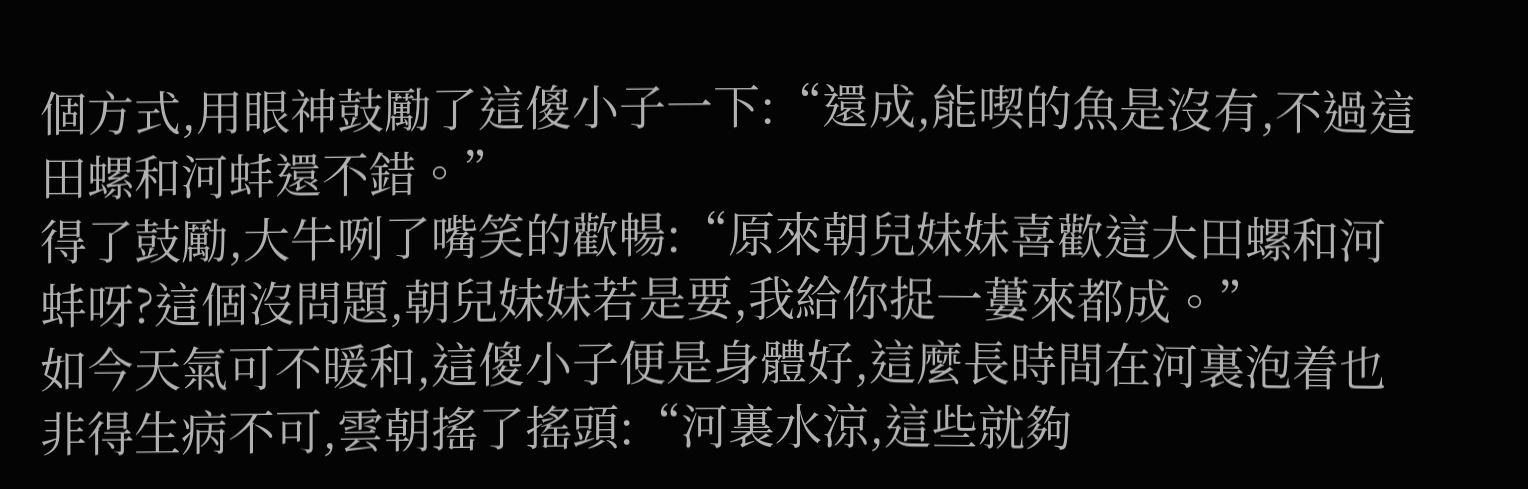個方式,用眼神鼓勵了這傻小子一下:“還成,能喫的魚是沒有,不過這田螺和河蚌還不錯。”
得了鼓勵,大牛咧了嘴笑的歡暢:“原來朝兒妹妹喜歡這大田螺和河蚌呀?這個沒問題,朝兒妹妹若是要,我給你捉一蔞來都成。”
如今天氣可不暖和,這傻小子便是身體好,這麼長時間在河裏泡着也非得生病不可,雲朝搖了搖頭:“河裏水涼,這些就夠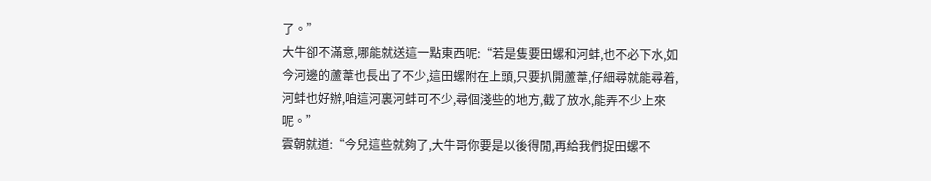了。”
大牛卻不滿意,哪能就送這一點東西呢:“若是隻要田螺和河蚌,也不必下水,如今河邊的蘆葦也長出了不少,這田螺附在上頭,只要扒開蘆葦,仔細尋就能尋着,河蚌也好辦,咱這河裏河蚌可不少,尋個淺些的地方,截了放水,能弄不少上來呢。”
雲朝就道:“今兒這些就夠了,大牛哥你要是以後得閒,再給我們捉田螺不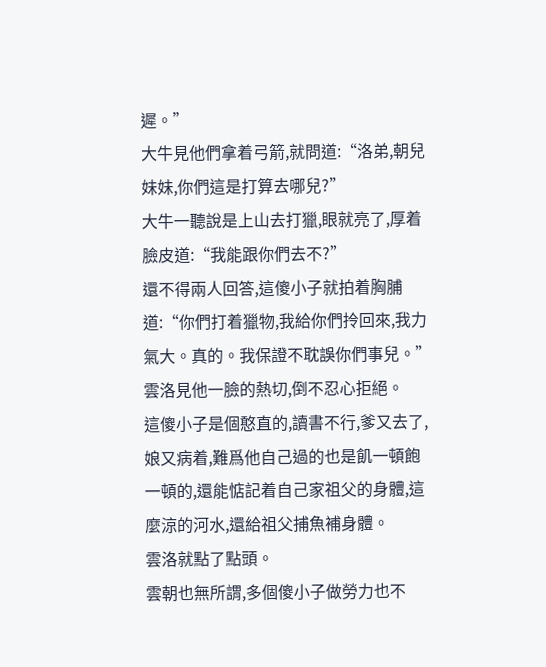遲。”
大牛見他們拿着弓箭,就問道:“洛弟,朝兒妹妹,你們這是打算去哪兒?”
大牛一聽說是上山去打獵,眼就亮了,厚着臉皮道:“我能跟你們去不?”
還不得兩人回答,這傻小子就拍着胸脯道:“你們打着獵物,我給你們拎回來,我力氣大。真的。我保證不耽誤你們事兒。”
雲洛見他一臉的熱切,倒不忍心拒絕。
這傻小子是個憨直的,讀書不行,爹又去了,娘又病着,難爲他自己過的也是飢一頓飽一頓的,還能惦記着自己家祖父的身體,這麼涼的河水,還給祖父捕魚補身體。
雲洛就點了點頭。
雲朝也無所謂,多個傻小子做勞力也不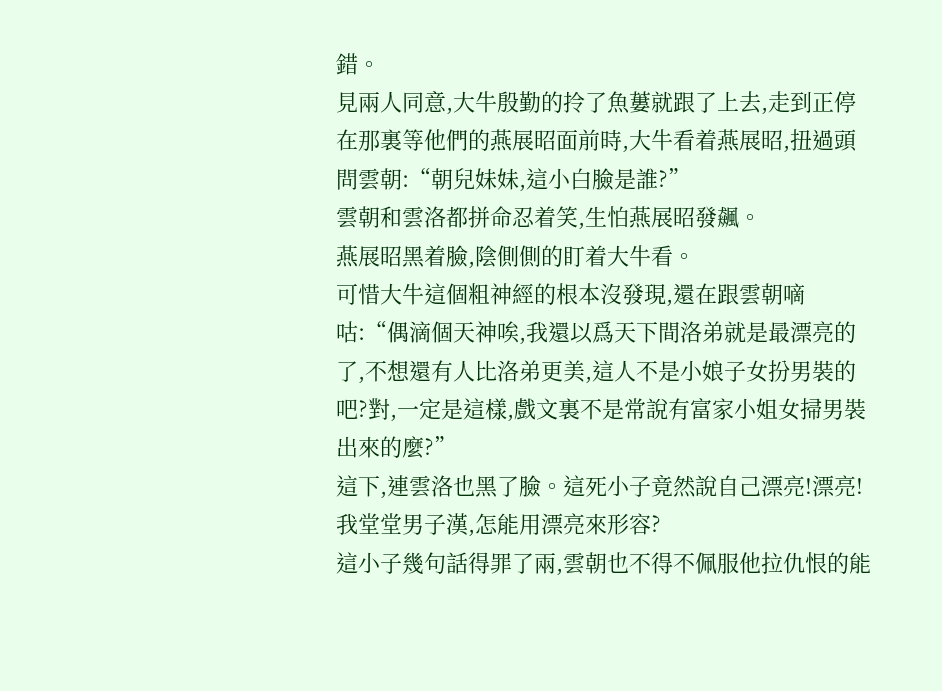錯。
見兩人同意,大牛殷勤的拎了魚蔞就跟了上去,走到正停在那裏等他們的燕展昭面前時,大牛看着燕展昭,扭過頭問雲朝:“朝兒妹妹,這小白臉是誰?”
雲朝和雲洛都拼命忍着笑,生怕燕展昭發飆。
燕展昭黑着臉,陰側側的盯着大牛看。
可惜大牛這個粗神經的根本沒發現,還在跟雲朝嘀咕:“偶滴個天神唉,我還以爲天下間洛弟就是最漂亮的了,不想還有人比洛弟更美,這人不是小娘子女扮男裝的吧?對,一定是這樣,戲文裏不是常說有富家小姐女掃男裝出來的麼?”
這下,連雲洛也黑了臉。這死小子竟然說自己漂亮!漂亮!我堂堂男子漢,怎能用漂亮來形容?
這小子幾句話得罪了兩,雲朝也不得不佩服他拉仇恨的能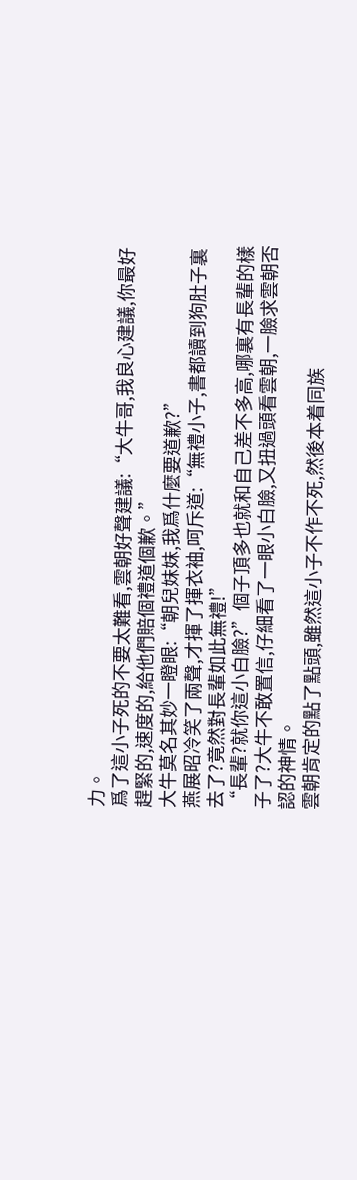力。
爲了這小子死的不要太難看,雲朝好聲建議:“大牛哥,我良心建議,你最好趕緊的,速度的,給他們賠個禮道個歉。”
大牛莫名其妙一瞪眼:“朝兒妹妹,我爲什麼要道歉?”
燕展昭冷笑了兩聲,才揮了揮衣袖,呵斥道:“無禮小子,書都讀到狗肚子裏去了?竟然對長輩如此無禮!”
“長輩?就你這小白臉?”個子頂多也就和自己差不多高,哪裏有長輩的樣子了?大牛不敢置信,仔細看了一眼小白臉,又扭過頭看雲朝,一臉求雲朝否認的神情。
雲朝肯定的點了點頭,雖然這小子不作不死,然後本着同族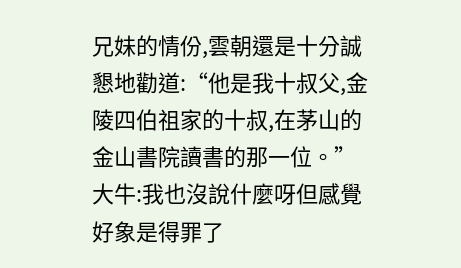兄妹的情份,雲朝還是十分誠懇地勸道:“他是我十叔父,金陵四伯祖家的十叔,在茅山的金山書院讀書的那一位。”
大牛:我也沒說什麼呀但感覺好象是得罪了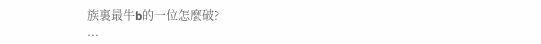族裏最牛b的一位怎麼破?
...